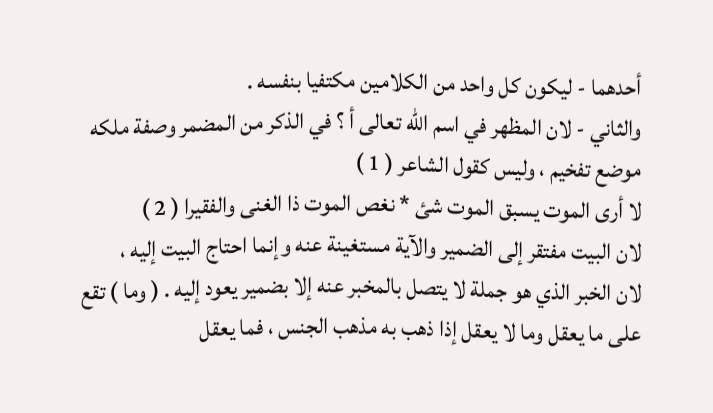أحدهما - ليكون كل واحد من الكلامين مكتفيا بنفسه .
والثاني - لان المظهر في اسم الله تعالى أ ؟ في الذكر من المضمر وصفة ملكه
موضع تفخيم ، وليس كقول الشاعر ( 1 )
لا أرى الموت يسبق الموت شئ * نغص الموت ذا الغنى والفقيرا ( 2 )
لان البيت مفتقر إلى الضمير والآية مستغينة عنه وإنما احتاج البيت إليه ،
لان الخبر الذي هو جملة لا يتصل بالمخبر عنه إلا بضمير يعود إليه . ( وما ) تقع
على ما يعقل وما لا يعقل إذا ذهب به مذهب الجنس ، فما يعقل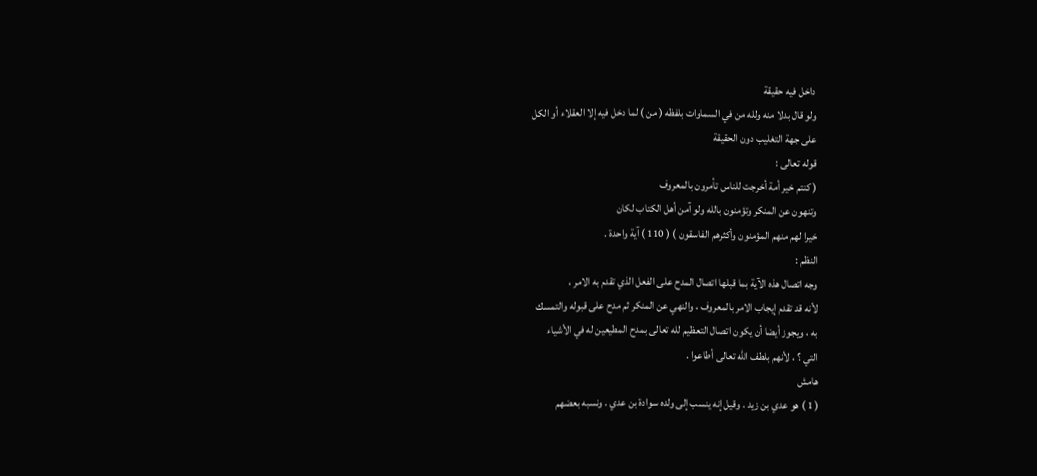داخل فيه حقيقة
ولو قال بدلا منه ولله من في السماوات بلفظه ( من ) لما دخل فيه إلا العقلاء أو الكل
على جهة التغليب دون الحقيقة
قوله تعالى :
( كنتم خير أمة أخرجت للناس تأمرون بالمعروف
وتنهون عن المنكر وتؤمنون بالله ولو آمن أهل الكتاب لكان
خيرا لهم منهم المؤمنون وأكثرهم الفاسقون ) ( 110 ) آية واحدة .
النظم :
وجه اتصال هذه الآية بما قبلها اتصال المدح على الفعل الذي تقدم به الامر ،
لأنه قد تقدم إيجاب الامر بالمعروف ، والنهي عن المنكر ثم مدح على قبوله والتمسك
به ، ويجوز أيضا أن يكون اتصال التعظيم لله تعالى بمدح المطيعين له في الأشياء
التي ؟ ، لأنهم بلطف الله تعالى أطاعوا .
هامش
( 1 ) هو عدي بن زيد . وقيل إنه ينسب إلى ولده سوادة بن عدي . ونسبه بعضهم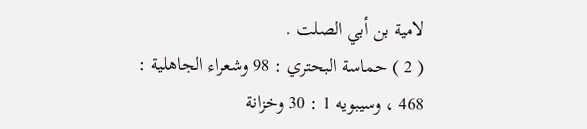لامية بن أبي الصلت .
( 2 ) حماسة البحتري : 98 وشعراء الجاهلية : 468 ، وسيبويه 1 : 30 وخزانة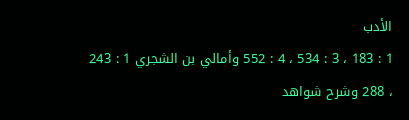الأدب
1 : 183 ، 3 : 534 ، 4 : 552 وأمالي بن الشجري 1 : 243 ، 288 وشرح شواهد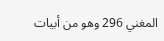المغني 296 وهو من أبيات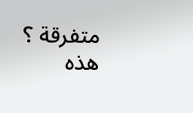متفرقة ؟ هذه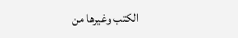الكتب وغيرها من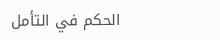الحكم في التأمل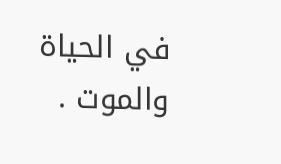في الحياة والموت .